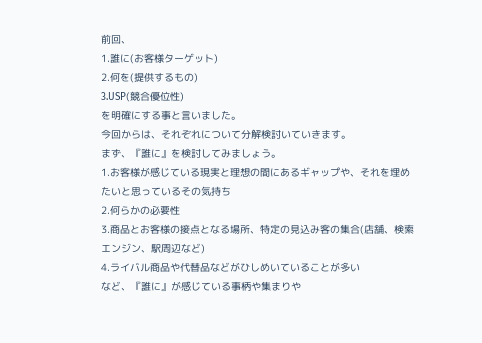前回、
1.誰に(お客様ターゲット)
2.何を(提供するもの)
3.USP(競合優位性)
を明確にする事と言いました。
今回からは、それぞれについて分解検討いていきます。
まず、『誰に』を検討してみましょう。
1.お客様が感じている現実と理想の間にあるギャップや、それを埋めたいと思っているその気持ち
2.何らかの必要性
3.商品とお客様の接点となる場所、特定の見込み客の集合(店舗、検索エンジン、駅周辺など)
4.ライバル商品や代替品などがひしめいていることが多い
など、『誰に』が感じている事柄や集まりや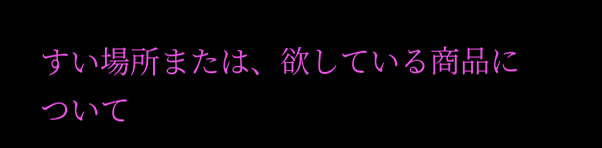すい場所または、欲している商品について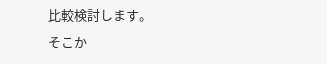比較検討します。
そこか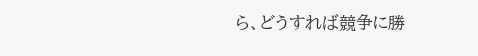ら、どうすれば競争に勝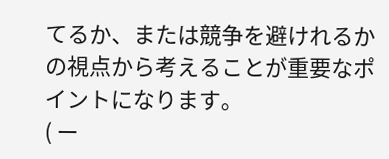てるか、または競争を避けれるかの視点から考えることが重要なポイントになります。
( ー